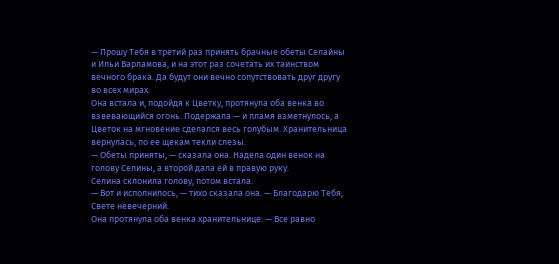— Прошу Тебя в третий раз принять брачные обеты Селайны и Ильи Варламова, и на этот раз сочетать их таинством вечного брака. Да будут они вечно сопутствовать друг другу во всех мирах.
Она встала и, подойдя к Цветку, протянула оба венка во взвевающийся огонь. Подержала — и пламя взметнулось, а Цветок на мгновение сделался весь голубым. Хранительница вернулась, по ее щекам текли слезы.
— Обеты приняты, — сказала она. Надела один венок на голову Селины, а второй дала ей в правую руку.
Селина склонила голову, потом встала.
— Вот и исполнилось, — тихо сказала она. — Благодарю Тебя, Свете невечерний.
Она протянула оба венка хранительнице: — Все равно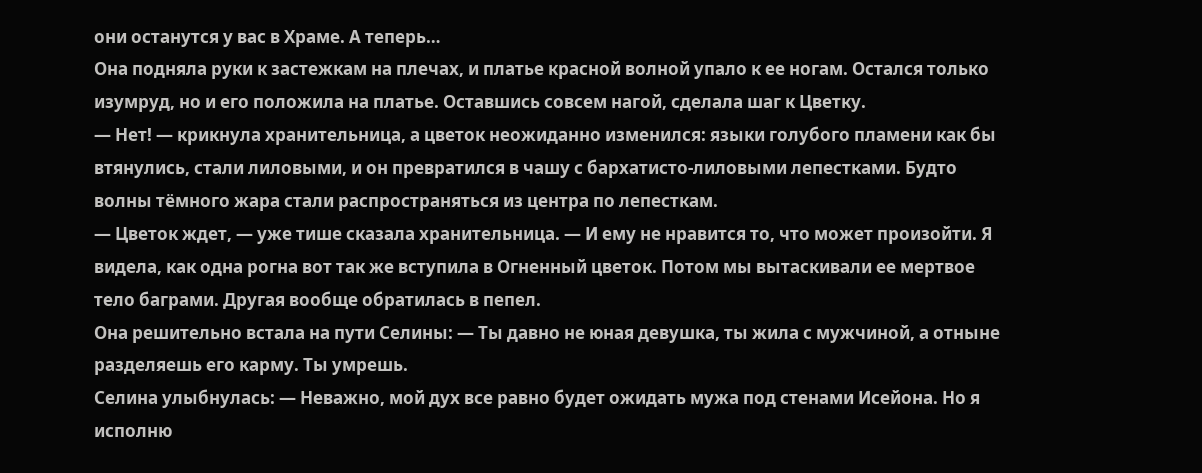они останутся у вас в Храме. А теперь…
Она подняла руки к застежкам на плечах, и платье красной волной упало к ее ногам. Остался только изумруд, но и его положила на платье. Оставшись совсем нагой, сделала шаг к Цветку.
— Нет! — крикнула хранительница, а цветок неожиданно изменился: языки голубого пламени как бы втянулись, стали лиловыми, и он превратился в чашу с бархатисто-лиловыми лепестками. Будто волны тёмного жара стали распространяться из центра по лепесткам.
— Цветок ждет, — уже тише сказала хранительница. — И ему не нравится то, что может произойти. Я видела, как одна рогна вот так же вступила в Огненный цветок. Потом мы вытаскивали ее мертвое тело баграми. Другая вообще обратилась в пепел.
Она решительно встала на пути Селины: — Ты давно не юная девушка, ты жила с мужчиной, а отныне разделяешь его карму. Ты умрешь.
Селина улыбнулась: — Неважно, мой дух все равно будет ожидать мужа под стенами Исейона. Но я исполню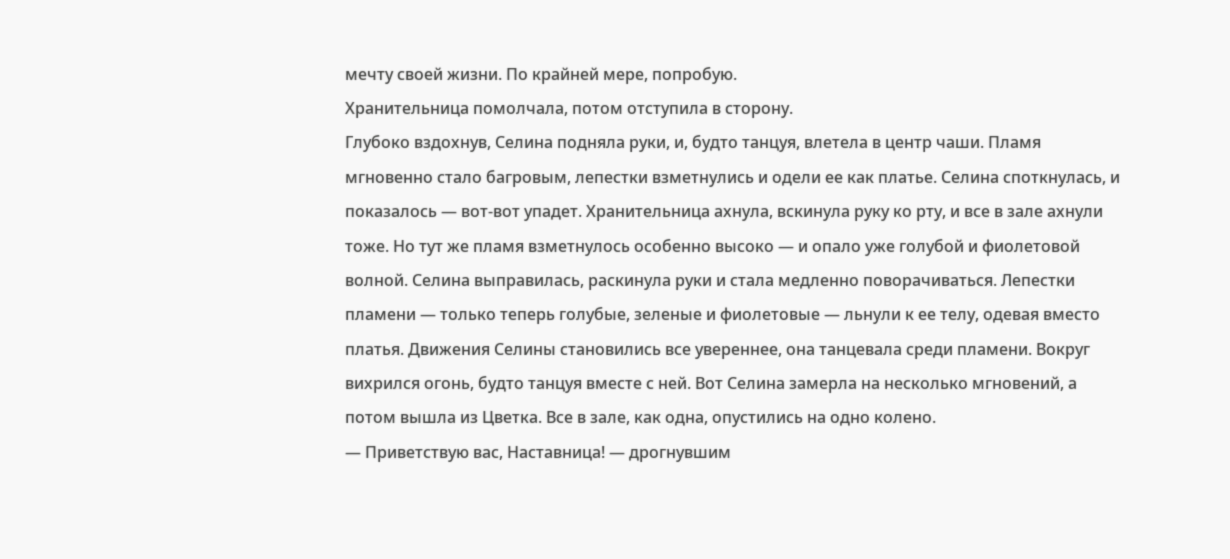мечту своей жизни. По крайней мере, попробую.
Хранительница помолчала, потом отступила в сторону.
Глубоко вздохнув, Селина подняла руки, и, будто танцуя, влетела в центр чаши. Пламя мгновенно стало багровым, лепестки взметнулись и одели ее как платье. Селина споткнулась, и показалось — вот-вот упадет. Хранительница ахнула, вскинула руку ко рту, и все в зале ахнули тоже. Но тут же пламя взметнулось особенно высоко — и опало уже голубой и фиолетовой волной. Селина выправилась, раскинула руки и стала медленно поворачиваться. Лепестки пламени — только теперь голубые, зеленые и фиолетовые — льнули к ее телу, одевая вместо платья. Движения Селины становились все увереннее, она танцевала среди пламени. Вокруг вихрился огонь, будто танцуя вместе с ней. Вот Селина замерла на несколько мгновений, а потом вышла из Цветка. Все в зале, как одна, опустились на одно колено.
— Приветствую вас, Наставница! — дрогнувшим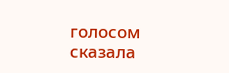голосом сказала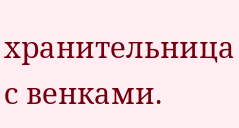хранительница с венками.